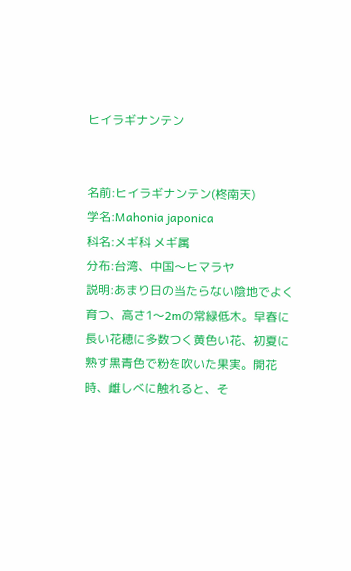ヒイラギナンテン


名前:ヒイラギナンテン(柊南天)
学名:Mahonia japonica
科名:メギ科 メギ属
分布:台湾、中国〜ヒマラヤ
説明:あまり日の当たらない陰地でよく育つ、高さ1〜2mの常緑低木。早春に長い花穂に多数つく黄色い花、初夏に熟す黒青色で粉を吹いた果実。開花時、雌しべに触れると、そ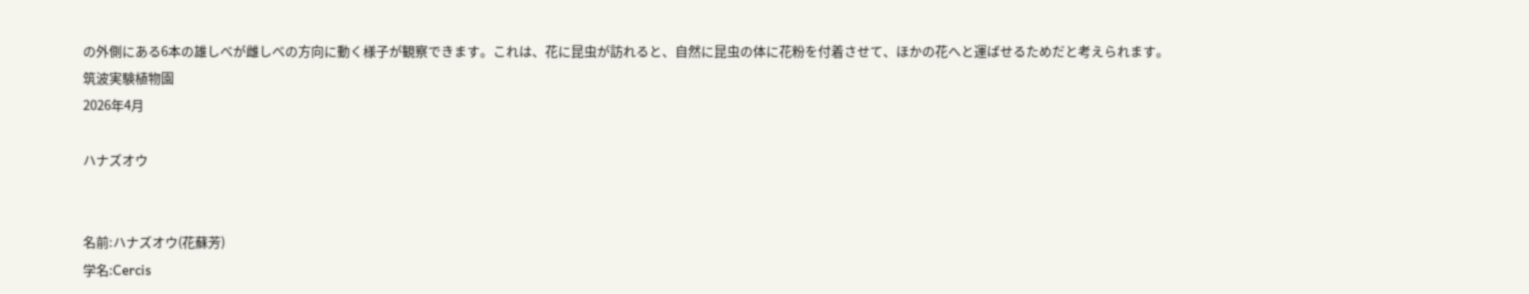の外側にある6本の雄しべが雌しべの方向に動く様子が観察できます。これは、花に昆虫が訪れると、自然に昆虫の体に花粉を付着させて、ほかの花へと運ばせるためだと考えられます。
筑波実験植物園
2026年4月

ハナズオウ


名前:ハナズオウ(花蘇芳)
学名:Cercis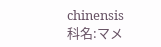chinensis
科名:マメ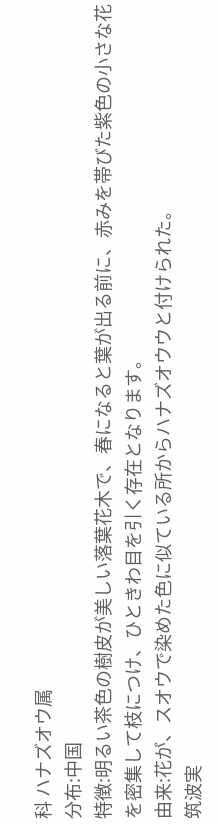科 ハナズオウ属
分布:中国
特徴:明るい茶色の樹皮が美しい落葉花木で、春になると葉が出る前に、赤みを帯びた紫色の小さな花を密集して枝につけ、ひときわ目を引く存在となります。
由来:花が、スオウで染めた色に似ている所からハナズオウウと付けられた。
筑波実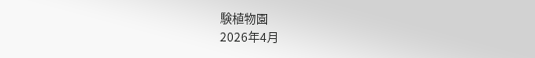験植物園
2026年4月